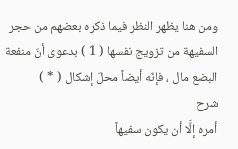ومن هنا يظهر النظر فيما ذكره بعضهم من حجر السفيهة من تزويج نفسها ( 1 ) بدعوى أنّ منفعة البضع مال ، فإنّه أيضاً محلّ إشكال ( * )
شرح
أمره إلَّا أن يكون سفيهاً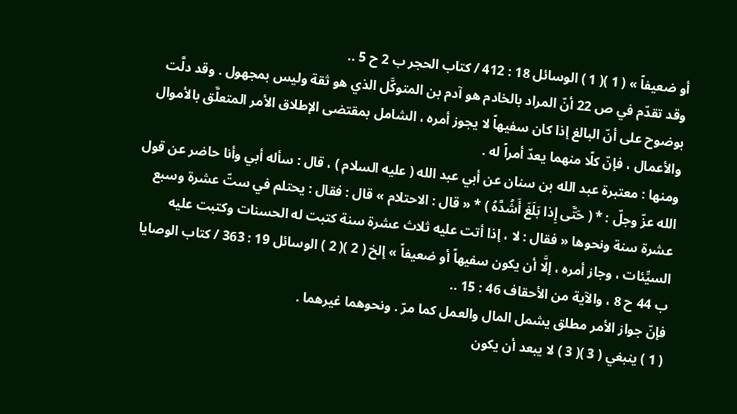أو ضعيفاً » ( 1 )( 1 ) الوسائل 18 : 412 / كتاب الحجر ب 2 ح 5 ..
وقد تقدّم في ص 22 أنّ المراد بالخادم هو آدم بن المتوكَّل الذي هو ثقة وليس بمجهول . وقد دلَّت بوضوح على أنّ البالغ إذا كان سفيهاً لا يجوز أمره ، الشامل بمقتضى الإطلاق الأمر المتعلَّق بالأموال والأعمال ، فإنّ كلًا منهما يعدّ أمراً له .
ومنها : معتبرة عبد الله بن سنان عن أبي عبد الله ( عليه السلام ) ، قال : سأله أبي وأنا حاضر عن قول الله عزّ وجلّ : * ( حَتَّى إِذا بَلَغَ أَشُدَّهُ ) * « قال : الاحتلام » قال : فقال : يحتلم في ستّ عشرة وسبع عشرة سنة ونحوها « فقال : لا ، إذا أتت عليه ثلاث عشرة سنة كتبت له الحسنات وكتبت عليه السيِّئات ، وجاز أمره ، إلَّا أن يكون سفيهاً أو ضعيفاً » إلخ ( 2 )( 2 ) الوسائل 19 : 363 / كتاب الوصايا ب 44 ح 8 ، والآية من الأحقاف 46 : 15 ..
فإنّ جواز الأمر مطلق يشمل المال والعمل كما مرّ . ونحوهما غيرهما .
( 1 ) ينبغي ( 3 )( 3 ) لا يبعد أن يكون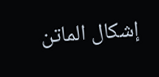إشكال الماتن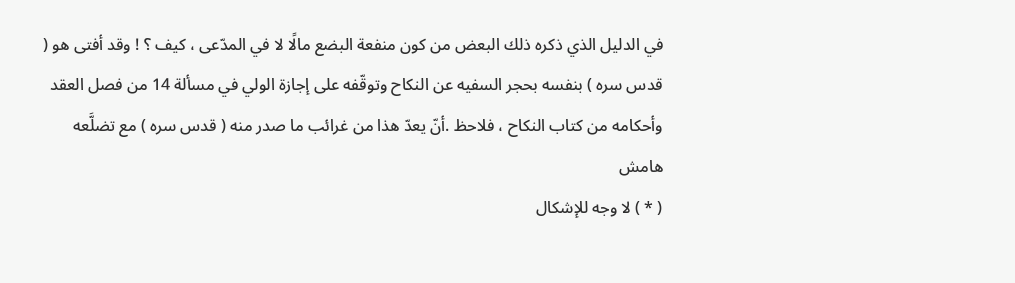في الدليل الذي ذكره ذلك البعض من كون منفعة البضع مالًا لا في المدّعى ، كيف ؟ ! وقد أفتى هو ( قدس سره ) بنفسه بحجر السفيه عن النكاح وتوقّفه على إجازة الولي في مسألة 14 من فصل العقد وأحكامه من كتاب النكاح ، فلاحظ .أنّ يعدّ هذا من غرائب ما صدر منه ( قدس سره ) مع تضلَّعه
هامش
( * ) لا وجه للإشكال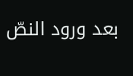بعد ورود النصّ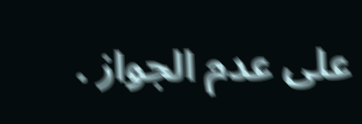على عدم الجواز .